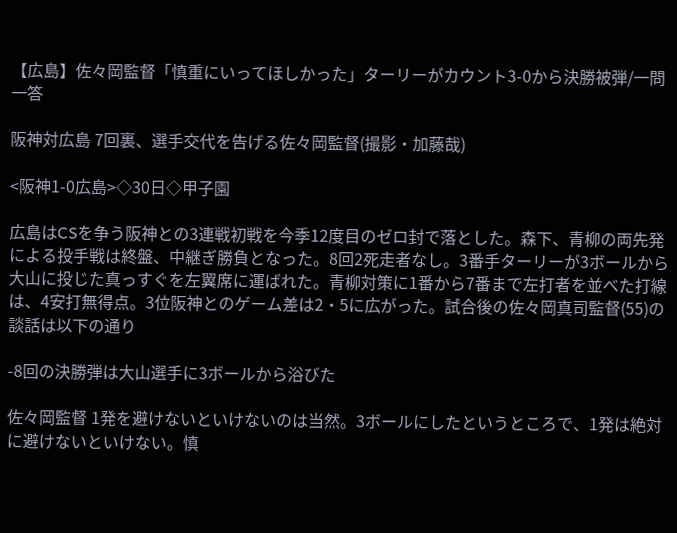【広島】佐々岡監督「慎重にいってほしかった」ターリーがカウント3-0から決勝被弾/一問一答

阪神対広島 7回裏、選手交代を告げる佐々岡監督(撮影・加藤哉)

<阪神1-0広島>◇30日◇甲子園

広島はCSを争う阪神との3連戦初戦を今季12度目のゼロ封で落とした。森下、青柳の両先発による投手戦は終盤、中継ぎ勝負となった。8回2死走者なし。3番手ターリーが3ボールから大山に投じた真っすぐを左翼席に運ばれた。青柳対策に1番から7番まで左打者を並べた打線は、4安打無得点。3位阪神とのゲーム差は2・5に広がった。試合後の佐々岡真司監督(55)の談話は以下の通り

-8回の決勝弾は大山選手に3ボールから浴びた

佐々岡監督 1発を避けないといけないのは当然。3ボールにしたというところで、1発は絶対に避けないといけない。慎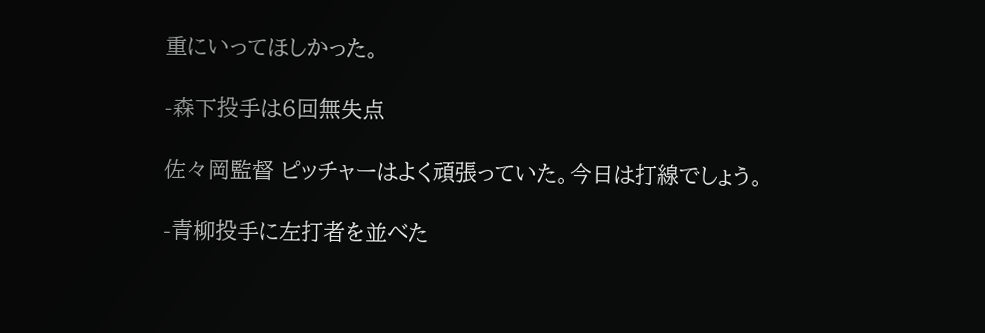重にいってほしかった。

-森下投手は6回無失点

佐々岡監督 ピッチャーはよく頑張っていた。今日は打線でしょう。

-青柳投手に左打者を並べた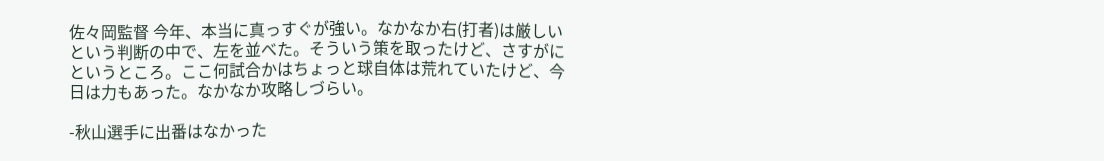佐々岡監督 今年、本当に真っすぐが強い。なかなか右(打者)は厳しいという判断の中で、左を並べた。そういう策を取ったけど、さすがにというところ。ここ何試合かはちょっと球自体は荒れていたけど、今日は力もあった。なかなか攻略しづらい。

-秋山選手に出番はなかった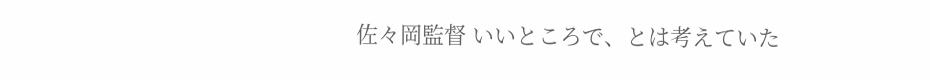佐々岡監督 いいところで、とは考えていた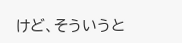けど、そういうと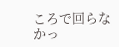ころで回らなかっ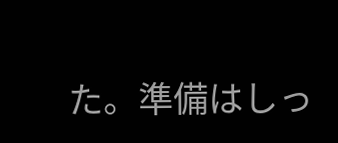た。準備はしっ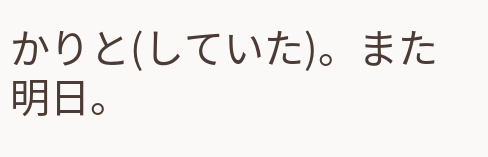かりと(していた)。また明日。